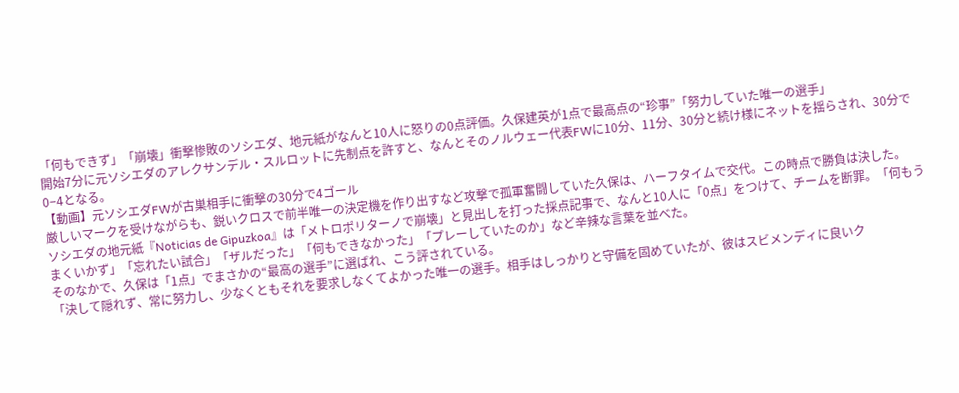「何もできず」「崩壊」衝撃惨敗のソシエダ、地元紙がなんと10人に怒りの0点評価。久保建英が1点で最高点の“珍事”「努力していた唯一の選手」
開始7分に元ソシエダのアレクサンデル・スルロットに先制点を許すと、なんとそのノルウェー代表FWに10分、11分、30分と続け様にネットを揺らされ、30分で0−4となる。
【動画】元ソシエダFWが古巣相手に衝撃の30分で4ゴール
厳しいマークを受けながらも、鋭いクロスで前半唯一の決定機を作り出すなど攻撃で孤軍奮闘していた久保は、ハーフタイムで交代。この時点で勝負は決した。
ソシエダの地元紙『Noticias de Gipuzkoa』は「メトロポリターノで崩壊」と見出しを打った採点記事で、なんと10人に「0点」をつけて、チームを断罪。「何もうまくいかず」「忘れたい試合」「ザルだった」「何もできなかった」「プレーしていたのか」など辛辣な言葉を並べた。
そのなかで、久保は「1点」でまさかの“最高の選手”に選ばれ、こう評されている。
「決して隠れず、常に努力し、少なくともそれを要求しなくてよかった唯一の選手。相手はしっかりと守備を固めていたが、彼はスビメンディに良いク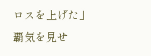ロスを上げた」
覇気を見せ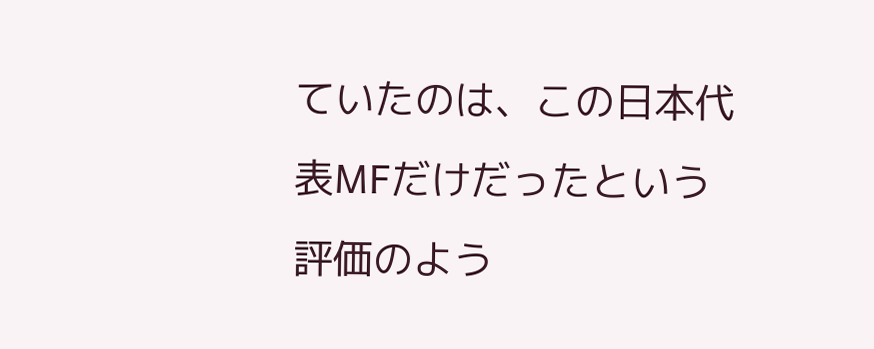ていたのは、この日本代表MFだけだったという評価のよう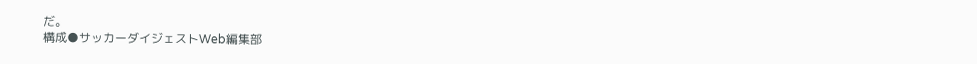だ。
構成●サッカーダイジェストWeb編集部